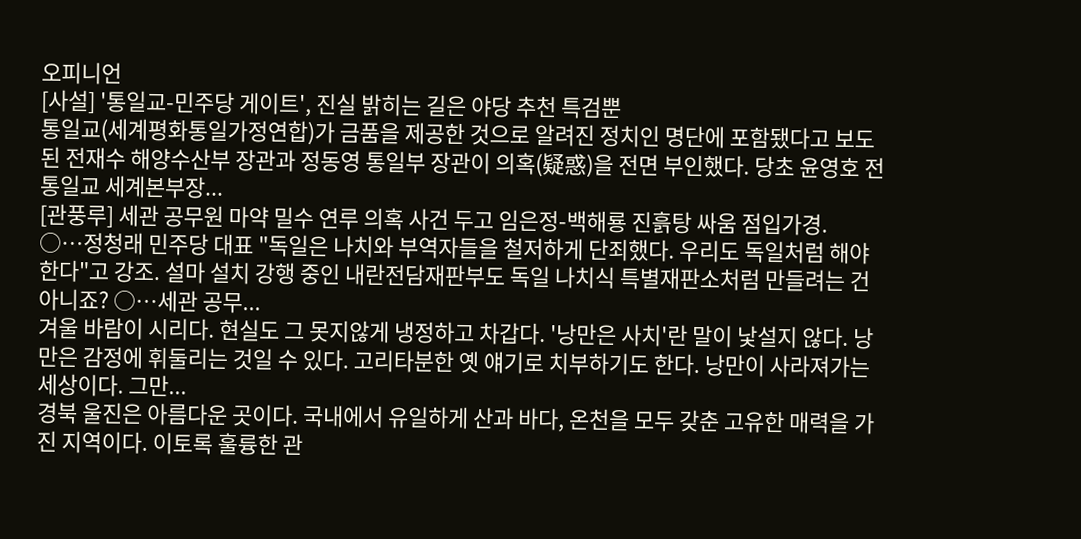오피니언
[사설] '통일교-민주당 게이트', 진실 밝히는 길은 야당 추천 특검뿐
통일교(세계평화통일가정연합)가 금품을 제공한 것으로 알려진 정치인 명단에 포함됐다고 보도된 전재수 해양수산부 장관과 정동영 통일부 장관이 의혹(疑惑)을 전면 부인했다. 당초 윤영호 전 통일교 세계본부장...
[관풍루] 세관 공무원 마약 밀수 연루 의혹 사건 두고 임은정-백해룡 진흙탕 싸움 점입가경.
○…정청래 민주당 대표 "독일은 나치와 부역자들을 철저하게 단죄했다. 우리도 독일처럼 해야 한다"고 강조. 설마 설치 강행 중인 내란전담재판부도 독일 나치식 특별재판소처럼 만들려는 건 아니죠? ○…세관 공무...
겨울 바람이 시리다. 현실도 그 못지않게 냉정하고 차갑다. '낭만은 사치'란 말이 낯설지 않다. 낭만은 감정에 휘둘리는 것일 수 있다. 고리타분한 옛 얘기로 치부하기도 한다. 낭만이 사라져가는 세상이다. 그만...
경북 울진은 아름다운 곳이다. 국내에서 유일하게 산과 바다, 온천을 모두 갖춘 고유한 매력을 가진 지역이다. 이토록 훌륭한 관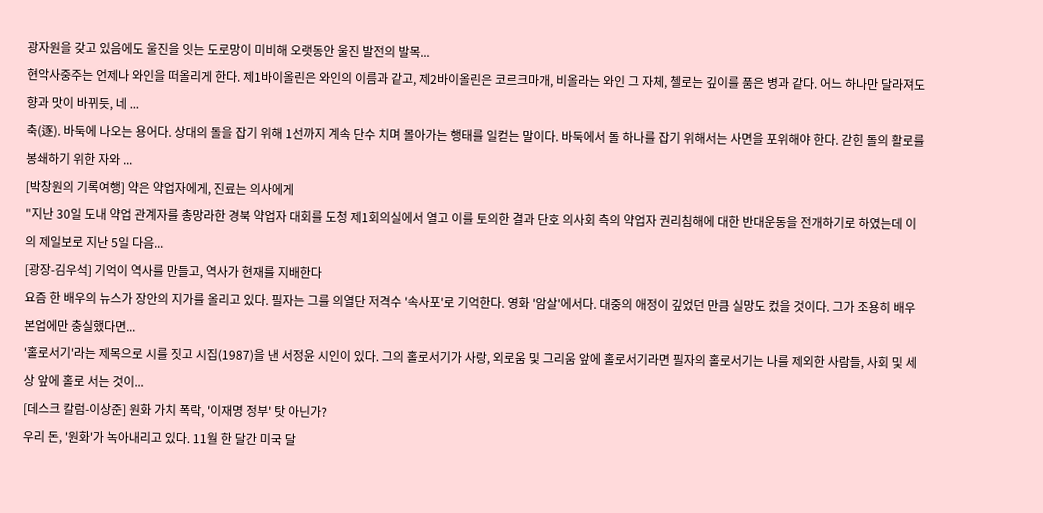광자원을 갖고 있음에도 울진을 잇는 도로망이 미비해 오랫동안 울진 발전의 발목...
현악사중주는 언제나 와인을 떠올리게 한다. 제1바이올린은 와인의 이름과 같고, 제2바이올린은 코르크마개, 비올라는 와인 그 자체, 첼로는 깊이를 품은 병과 같다. 어느 하나만 달라져도 향과 맛이 바뀌듯, 네 ...
축(逐). 바둑에 나오는 용어다. 상대의 돌을 잡기 위해 1선까지 계속 단수 치며 몰아가는 행태를 일컫는 말이다. 바둑에서 돌 하나를 잡기 위해서는 사면을 포위해야 한다. 갇힌 돌의 활로를 봉쇄하기 위한 자와 ...
[박창원의 기록여행] 약은 약업자에게, 진료는 의사에게
"지난 30일 도내 약업 관계자를 총망라한 경북 약업자 대회를 도청 제1회의실에서 열고 이를 토의한 결과 단호 의사회 측의 약업자 권리침해에 대한 반대운동을 전개하기로 하였는데 이의 제일보로 지난 5일 다음...
[광장-김우석] 기억이 역사를 만들고, 역사가 현재를 지배한다
요즘 한 배우의 뉴스가 장안의 지가를 올리고 있다. 필자는 그를 의열단 저격수 '속사포'로 기억한다. 영화 '암살'에서다. 대중의 애정이 깊었던 만큼 실망도 컸을 것이다. 그가 조용히 배우 본업에만 충실했다면...
'홀로서기'라는 제목으로 시를 짓고 시집(1987)을 낸 서정윤 시인이 있다. 그의 홀로서기가 사랑, 외로움 및 그리움 앞에 홀로서기라면 필자의 홀로서기는 나를 제외한 사람들, 사회 및 세상 앞에 홀로 서는 것이...
[데스크 칼럼-이상준] 원화 가치 폭락, '이재명 정부' 탓 아닌가?
우리 돈, '원화'가 녹아내리고 있다. 11월 한 달간 미국 달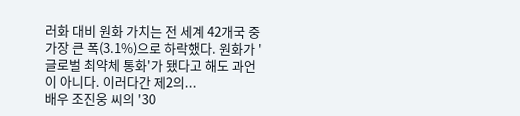러화 대비 원화 가치는 전 세계 42개국 중 가장 큰 폭(3.1%)으로 하락했다. 원화가 '글로벌 최약체 통화'가 됐다고 해도 과언이 아니다. 이러다간 제2의...
배우 조진웅 씨의 '30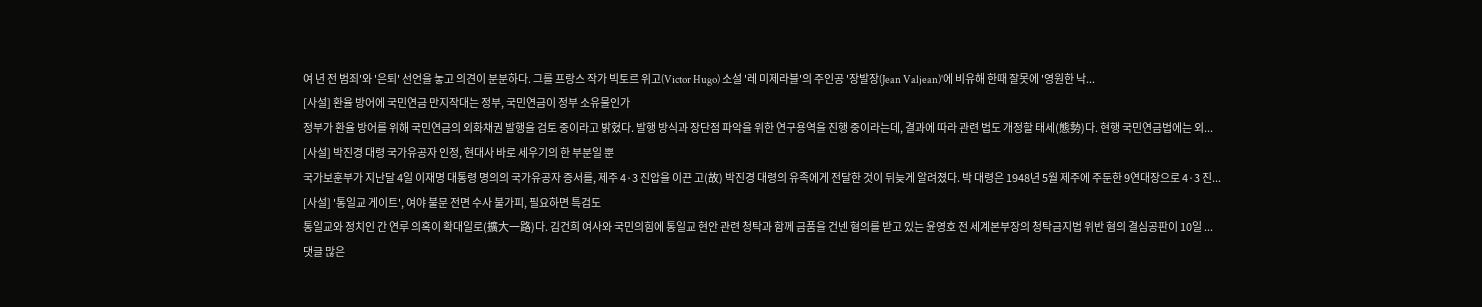여 년 전 범죄'와 '은퇴' 선언을 놓고 의견이 분분하다. 그를 프랑스 작가 빅토르 위고(Victor Hugo) 소설 '레 미제라블'의 주인공 '장발장(Jean Valjean)'에 비유해 한때 잘못에 '영원한 낙...
[사설] 환율 방어에 국민연금 만지작대는 정부, 국민연금이 정부 소유물인가
정부가 환율 방어를 위해 국민연금의 외화채권 발행을 검토 중이라고 밝혔다. 발행 방식과 장단점 파악을 위한 연구용역을 진행 중이라는데, 결과에 따라 관련 법도 개정할 태세(態勢)다. 현행 국민연금법에는 외...
[사설] 박진경 대령 국가유공자 인정, 현대사 바로 세우기의 한 부분일 뿐
국가보훈부가 지난달 4일 이재명 대통령 명의의 국가유공자 증서를, 제주 4·3 진압을 이끈 고(故) 박진경 대령의 유족에게 전달한 것이 뒤늦게 알려졌다. 박 대령은 1948년 5월 제주에 주둔한 9연대장으로 4·3 진...
[사설] '통일교 게이트', 여야 불문 전면 수사 불가피, 필요하면 특검도
통일교와 정치인 간 연루 의혹이 확대일로(擴大一路)다. 김건희 여사와 국민의힘에 통일교 현안 관련 청탁과 함께 금품을 건넨 혐의를 받고 있는 윤영호 전 세계본부장의 청탁금지법 위반 혐의 결심공판이 10일 ...
댓글 많은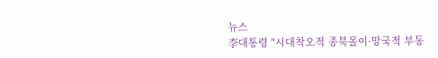뉴스
李대통령 "시대착오적 종북몰이·망국적 부동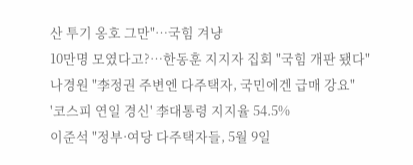산 투기 옹호 그만"…국힘 겨냥
10만명 모였다고?…한동훈 지지자 집회 "국힘 개판 됐다"
나경원 "李정권 주변엔 다주택자, 국민에겐 급매 강요"
'코스피 연일 경신' 李대통령 지지율 54.5%
이준석 "정부·여당 다주택자들, 5월 9일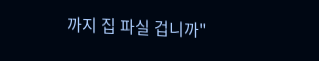까지 집 파실 겁니까"